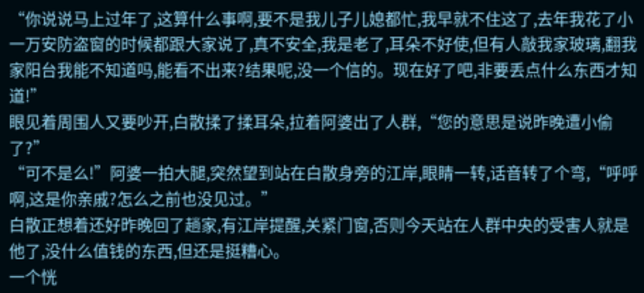“你说说马上过年了,这算什么事啊,要不是我儿子儿媳都忙,我早就不住这了,去年我花了小一万安防盗窗的时候都跟大家说了,真不安全,我是老了,耳朵不好使,但有人敲我家玻璃,翻我家阳台我能不知道吗,能看不出来?结果呢,没一个信的。现在好了吧,非要丢点什么东西才知道!”
眼见着周围人又要吵开,白散揉了揉耳朵,拉着阿婆出了人群,“您的意思是说昨晚遭小偷了?”
“可不是么!”阿婆一拍大腿,突然望到站在白散身旁的江岸,眼睛一转,话音转了个弯,“呼呼啊,这是你亲戚?怎么之前也没见过。”
白散正想着还好昨晚回了趟家,有江岸提醒,关紧门窗,否则今天站在人群中央的受害人就是他了,没什么值钱的东西,但还是挺糟心。
一个恍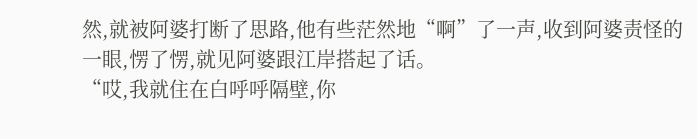然,就被阿婆打断了思路,他有些茫然地“啊”了一声,收到阿婆责怪的一眼,愣了愣,就见阿婆跟江岸搭起了话。
“哎,我就住在白呼呼隔壁,你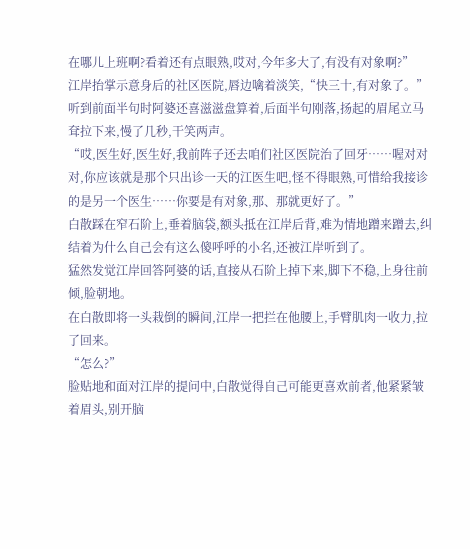在哪儿上班啊?看着还有点眼熟,哎对,今年多大了,有没有对象啊?”
江岸抬掌示意身后的社区医院,唇边噙着淡笑,“快三十,有对象了。”
听到前面半句时阿婆还喜滋滋盘算着,后面半句刚落,扬起的眉尾立马耷拉下来,慢了几秒,干笑两声。
“哎,医生好,医生好,我前阵子还去咱们社区医院治了回牙……喔对对对,你应该就是那个只出诊一天的江医生吧,怪不得眼熟,可惜给我接诊的是另一个医生……你要是有对象,那、那就更好了。”
白散踩在窄石阶上,垂着脑袋,额头抵在江岸后背,难为情地蹭来蹭去,纠结着为什么自己会有这么傻呼呼的小名,还被江岸听到了。
猛然发觉江岸回答阿婆的话,直接从石阶上掉下来,脚下不稳,上身往前倾,脸朝地。
在白散即将一头栽倒的瞬间,江岸一把拦在他腰上,手臂肌肉一收力,拉了回来。
“怎么?”
脸贴地和面对江岸的提问中,白散觉得自己可能更喜欢前者,他紧紧皱着眉头,别开脑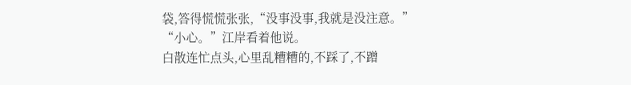袋,答得慌慌张张,“没事没事,我就是没注意。”
“小心。”江岸看着他说。
白散连忙点头,心里乱糟糟的,不踩了,不蹭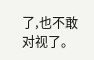了,也不敢对视了。